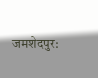जमशेदपुर: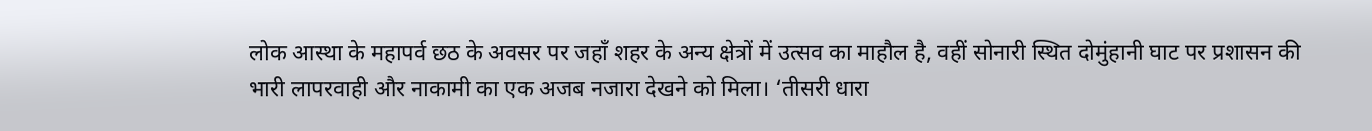लोक आस्था के महापर्व छठ के अवसर पर जहाँ शहर के अन्य क्षेत्रों में उत्सव का माहौल है, वहीं सोनारी स्थित दोमुंहानी घाट पर प्रशासन की भारी लापरवाही और नाकामी का एक अजब नजारा देखने को मिला। ‘तीसरी धारा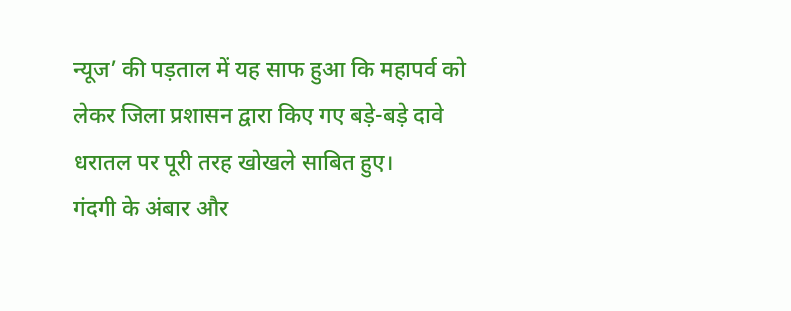न्यूज’ की पड़ताल में यह साफ हुआ कि महापर्व को लेकर जिला प्रशासन द्वारा किए गए बड़े-बड़े दावे धरातल पर पूरी तरह खोखले साबित हुए।
गंदगी के अंबार और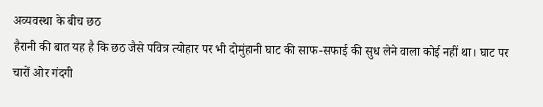अव्यवस्था के बीच छठ
हैरानी की बात यह है कि छठ जैसे पवित्र त्योहार पर भी दोमुंहानी घाट की साफ-सफाई की सुध लेने वाला कोई नहीं था। घाट पर चारों ओर गंदगी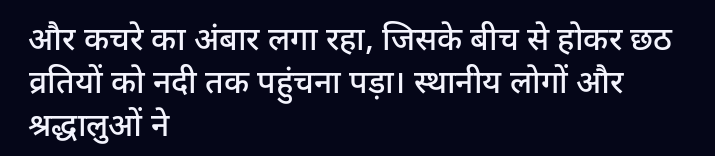और कचरे का अंबार लगा रहा, जिसके बीच से होकर छठ व्रतियों को नदी तक पहुंचना पड़ा। स्थानीय लोगों और श्रद्धालुओं ने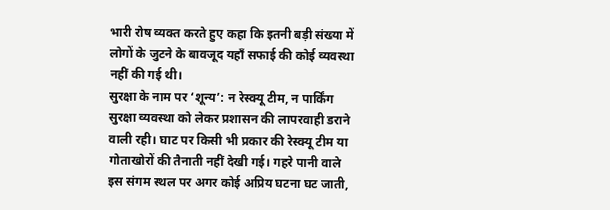भारी रोष व्यक्त करते हुए कहा कि इतनी बड़ी संख्या में लोगों के जुटने के बावजूद यहाँ सफाई की कोई व्यवस्था नहीं की गई थी।
सुरक्षा के नाम पर ‘शून्य’: न रेस्क्यू टीम, न पार्किंग
सुरक्षा व्यवस्था को लेकर प्रशासन की लापरवाही डराने वाली रही। घाट पर किसी भी प्रकार की रेस्क्यू टीम या गोताखोरों की तैनाती नहीं देखी गई। गहरे पानी वाले इस संगम स्थल पर अगर कोई अप्रिय घटना घट जाती,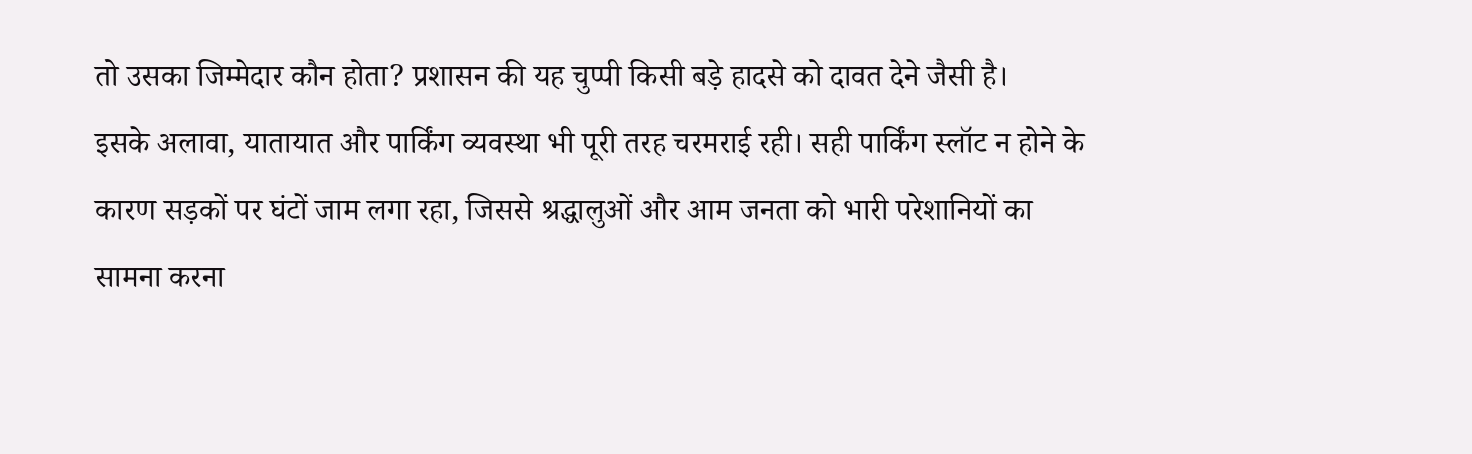तो उसका जिम्मेदार कौन होता? प्रशासन की यह चुप्पी किसी बड़े हादसे को दावत देने जैसी है।
इसके अलावा, यातायात और पार्किंग व्यवस्था भी पूरी तरह चरमराई रही। सही पार्किंग स्लॉट न होने के कारण सड़कों पर घंटों जाम लगा रहा, जिससे श्रद्धालुओं और आम जनता को भारी परेशानियों का सामना करना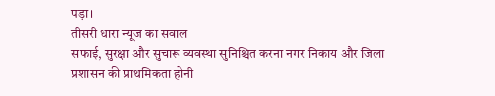पड़ा।
तीसरी धारा न्यूज का सवाल
सफाई, सुरक्षा और सुचारू व्यवस्था सुनिश्चित करना नगर निकाय और जिला प्रशासन की प्राथमिकता होनी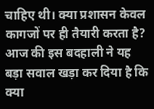चाहिए थी। क्या प्रशासन केवल कागजों पर ही तैयारी करता है? आज की इस बदहाली ने यह बड़ा सवाल खड़ा कर दिया है कि क्या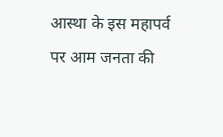आस्था के इस महापर्व पर आम जनता की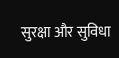सुरक्षा और सुविधा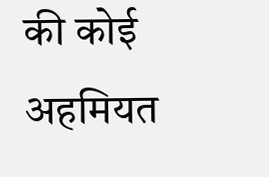की कोई अहमियत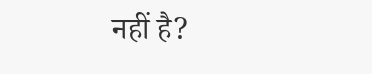नहीं है?